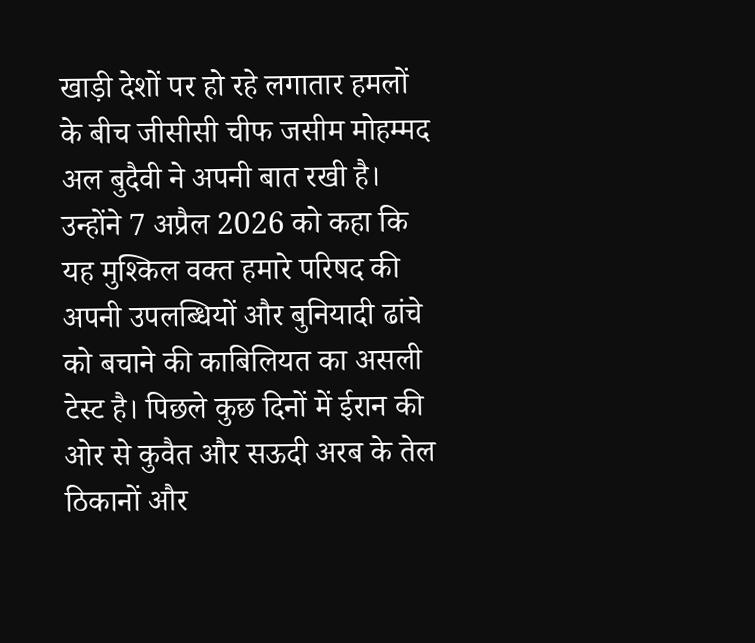खाड़ी देशों पर हो रहे लगातार हमलों के बीच जीसीसी चीफ जसीम मोहम्मद अल बुदैवी ने अपनी बात रखी है। उन्होंने 7 अप्रैल 2026 को कहा कि यह मुश्किल वक्त हमारे परिषद की अपनी उपलब्धियों और बुनियादी ढांचे को बचाने की काबिलियत का असली टेस्ट है। पिछले कुछ दिनों में ईरान की ओर से कुवैत और सऊदी अरब के तेल ठिकानों और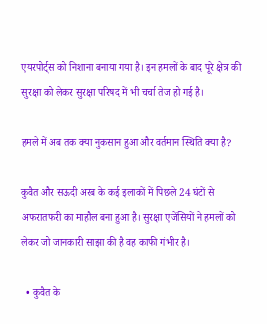एयरपोर्ट्स को निशाना बनाया गया है। इन हमलों के बाद पूरे क्षेत्र की सुरक्षा को लेकर सुरक्षा परिषद में भी चर्चा तेज हो गई है।

हमले में अब तक क्या नुकसान हुआ और वर्तमान स्थिति क्या है?

कुवैत और सऊदी अरब के कई इलाकों में पिछले 24 घंटों से अफरातफरी का माहौल बना हुआ है। सुरक्षा एजेंसियों ने हमलों को लेकर जो जानकारी साझा की है वह काफी गंभीर है।

  • कुवैत के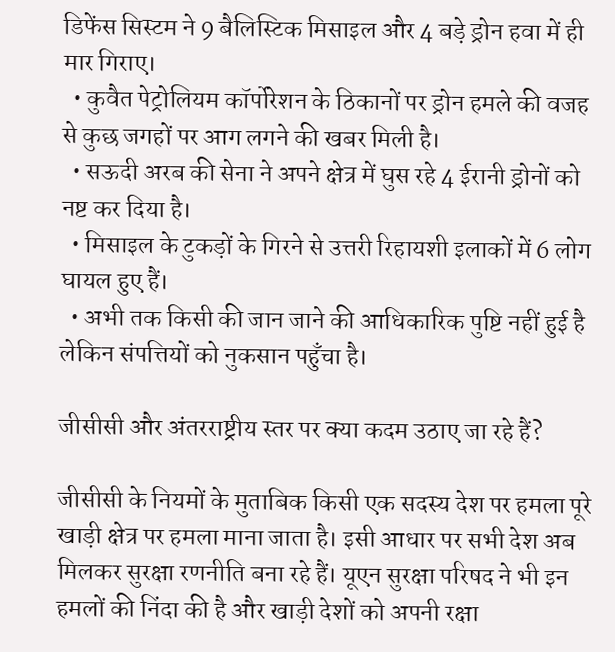डिफेंस सिस्टम ने 9 बैलिस्टिक मिसाइल और 4 बड़े ड्रोन हवा में ही मार गिराए।
  • कुवैत पेट्रोलियम कॉर्पोरेशन के ठिकानों पर ड्रोन हमले की वजह से कुछ जगहों पर आग लगने की खबर मिली है।
  • सऊदी अरब की सेना ने अपने क्षेत्र में घुस रहे 4 ईरानी ड्रोनों को नष्ट कर दिया है।
  • मिसाइल के टुकड़ों के गिरने से उत्तरी रिहायशी इलाकों में 6 लोग घायल हुए हैं।
  • अभी तक किसी की जान जाने की आधिकारिक पुष्टि नहीं हुई है लेकिन संपत्तियों को नुकसान पहुँचा है।

जीसीसी और अंतरराष्ट्रीय स्तर पर क्या कदम उठाए जा रहे हैं?

जीसीसी के नियमों के मुताबिक किसी एक सदस्य देश पर हमला पूरे खाड़ी क्षेत्र पर हमला माना जाता है। इसी आधार पर सभी देश अब मिलकर सुरक्षा रणनीति बना रहे हैं। यूएन सुरक्षा परिषद ने भी इन हमलों की निंदा की है और खाड़ी देशों को अपनी रक्षा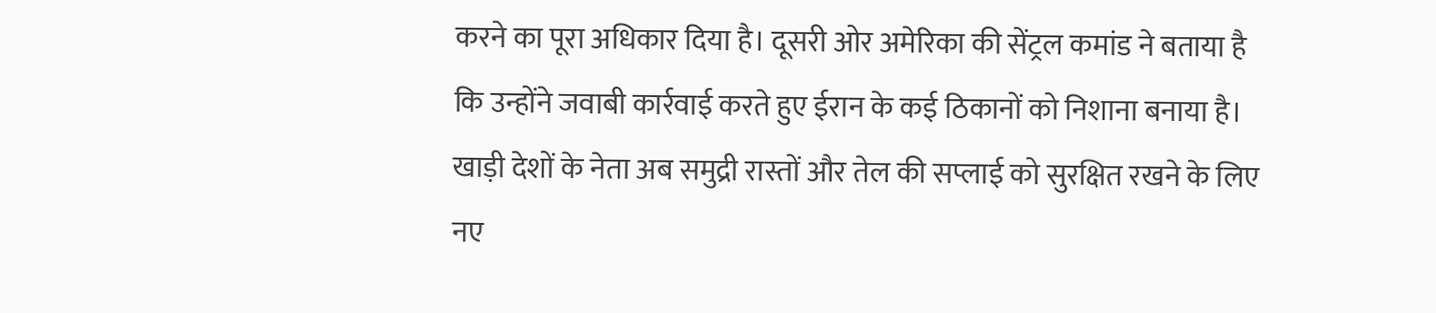करने का पूरा अधिकार दिया है। दूसरी ओर अमेरिका की सेंट्रल कमांड ने बताया है कि उन्होंने जवाबी कार्रवाई करते हुए ईरान के कई ठिकानों को निशाना बनाया है। खाड़ी देशों के नेता अब समुद्री रास्तों और तेल की सप्लाई को सुरक्षित रखने के लिए नए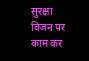सुरक्षा विजन पर काम कर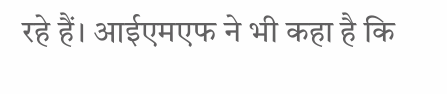रहे हैं। आईएमएफ ने भी कहा है कि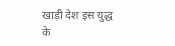खाड़ी देश इस युद्ध के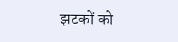झटकों को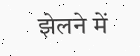झेलने में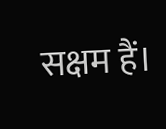सक्षम हैं।